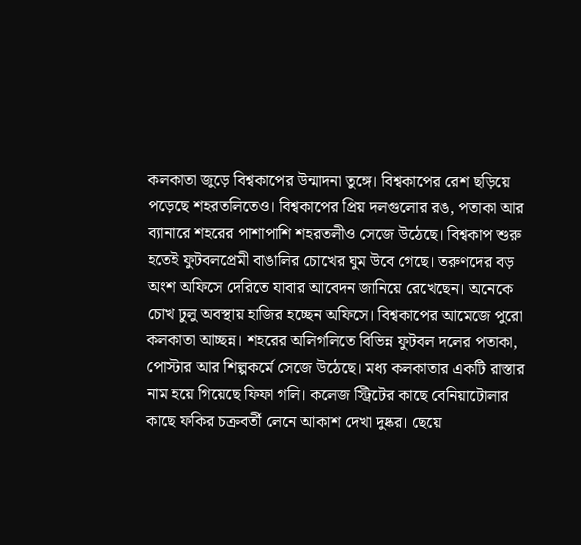কলকাতা জুড়ে বিশ্বকাপের উন্মাদনা তুঙ্গে। বিশ্বকাপের রেশ ছড়িয়ে পড়েছে শহরতলিতেও। বিশ্বকাপের প্রিয় দলগুলোর রঙ, পতাকা আর ব্যানারে শহরের পাশাপাশি শহরতলীও সেজে উঠেছে। বিশ্বকাপ শুরু হতেই ফুটবলপ্রেমী বাঙালির চোখের ঘুম উবে গেছে। তরুণদের বড় অংশ অফিসে দেরিতে যাবার আবেদন জানিয়ে রেখেছেন। অনেকে চোখ ঢুলু অবস্থায় হাজির হচ্ছেন অফিসে। বিশ্বকাপের আমেজে পুরো কলকাতা আচ্ছন্ন। শহরের অলিগলিতে বিভিন্ন ফুটবল দলের পতাকা, পোস্টার আর শিল্পকর্মে সেজে উঠেছে। মধ্য কলকাতার একটি রাস্তার নাম হয়ে গিয়েছে ফিফা গলি। কলেজ স্ট্রিটের কাছে বেনিয়াটোলার কাছে ফকির চক্রবর্তী লেনে আকাশ দেখা দুষ্কর। ছেয়ে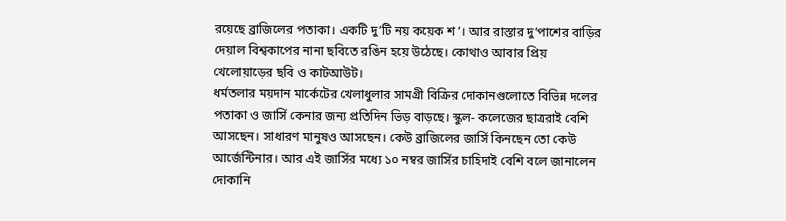রয়েছে ব্রাজিলের পতাকা। একটি দু’টি নয় কয়েক শ’। আর রাস্তার দু’পাশের বাড়ির দেয়াল বিশ্বকাপের নানা ছবিতে রঙিন হয়ে উঠেছে। কোথাও আবার প্রিয় খেলোয়াড়ের ছবি ও কাটআউট।
ধর্মতলার ময়দান মার্কেটের খেলাধুলার সামগ্রী বিক্রির দোকানগুলোতে বিভিন্ন দলের পতাকা ও জার্সি কেনার জন্য প্রতিদিন ভিড় বাড়ছে। স্কুল- কলেজের ছাত্ররাই বেশি আসছেন। সাধারণ মানুষও আসছেন। কেউ ব্রাজিলের জার্সি কিনছেন তো কেউ আর্জেন্টিনার। আর এই জার্সির মধ্যে ১০ নম্বর জার্সির চাহিদাই বেশি বলে জানালেন দোকানি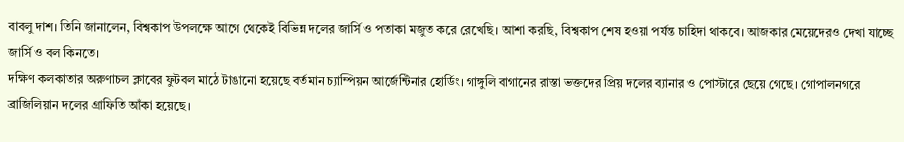বাবলু দাশ। তিনি জানালেন, বিশ্বকাপ উপলক্ষে আগে থেকেই বিভিন্ন দলের জার্সি ও পতাকা মজুত করে রেখেছি। আশা করছি, বিশ্বকাপ শেষ হওয়া পর্যন্ত চাহিদা থাকবে। আজকার মেয়েদেরও দেখা যাচ্ছে জার্সি ও বল কিনতে।
দক্ষিণ কলকাতার অরুণাচল ক্লাবের ফুটবল মাঠে টাঙানো হয়েছে বর্তমান চ্যাম্পিয়ন আর্জেন্টিনার হোর্ডিং। গাঙ্গুলি বাগানের রাস্তা ভক্তদের প্রিয় দলের ব্যানার ও পোস্টারে ছেয়ে গেছে। গোপালনগরে ব্রাজিলিয়ান দলের গ্রাফিতি আঁকা হয়েছে।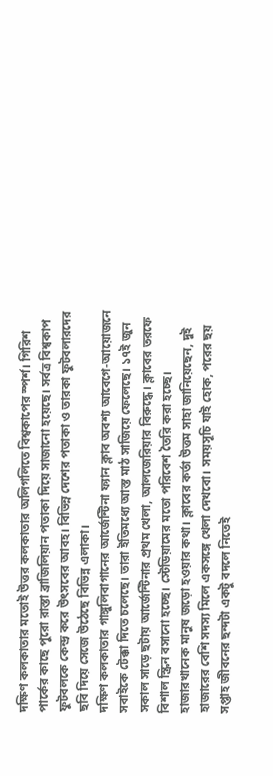দক্ষিণ কলকাতার মতোই উত্তর কলকাতার অলিগলিতে বিশ্বকাপের স্পর্শ। গিরিশ পার্কের কাছে পুরো রাস্তা ব্রাজিলিয়ান পতাকা দিয়ে সাজানো হয়েছে। সর্বত্র বিশ্বকাপ ফুটবলকে কেন্দ্র করে উৎসবের আবহ। বিভিন্ন দেশের পতাকা ও তারকা ফুটবলারদের ছবি দিয়ে সেজে উঠেছে বিভিন্ন এলাকা।
দক্ষিণ কলকাতার গাঙ্গুলিবাগানের আর্জেন্টিনা ফ্যান ক্লাব অবশ্য আবেগে-আয়োজনে সবাইকে টেক্কা দিতে চলেছে। তারা ইতিমধ্যে আস্ত মাঠ সাজিয়ে ফেলেছে। ১৭ই জুন সকাল সাড়ে ছটায় আর্জেন্টিনার প্রথম খেলা, আলজেরিয়ার বিরুদ্ধে। ক্লাবের তরফে বিশাল স্ক্রিন বসানো হচ্ছে। স্টেডিয়ামের মতো পরিবেশ তৈরি করা হচ্ছে। হাজারখানেক মানুষ জড়ো হওয়ার কথা। ক্লাবের কর্তা উত্তম সাহা জানিয়েছেন, দুই হাজারের বেশি সদস্য মিলে একসঙ্গে খেলা দেখবো। সময়সূচি যাই হোক, পরের ছয় সপ্তাহ জীবনের ছন্দটা একটু বদলে নিতেই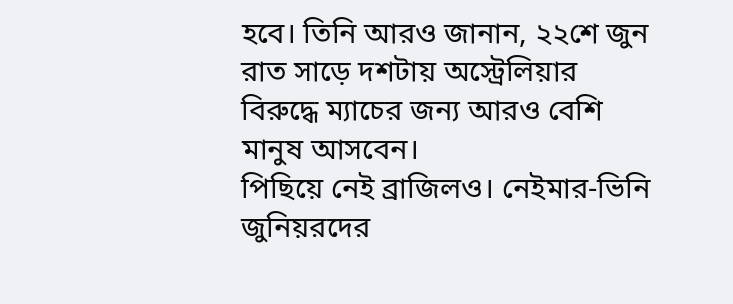হবে। তিনি আরও জানান, ২২শে জুন রাত সাড়ে দশটায় অস্ট্রেলিয়ার বিরুদ্ধে ম্যাচের জন্য আরও বেশি মানুষ আসবেন।
পিছিয়ে নেই ব্রাজিলও। নেইমার-ভিনি জুনিয়রদের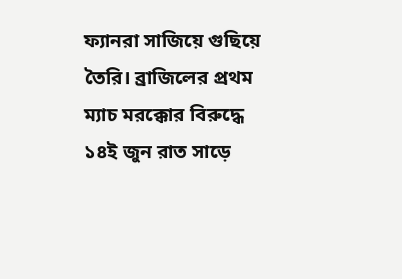ফ্যানরা সাজিয়ে গুছিয়ে তৈরি। ব্রাজিলের প্রথম ম্যাচ মরক্কোর বিরুদ্ধে ১৪ই জুন রাত সাড়ে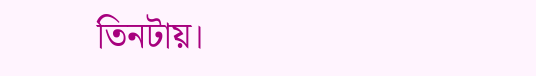তিনটায়।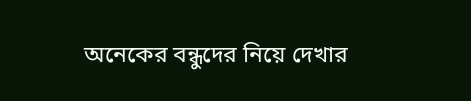অনেকের বন্ধুদের নিয়ে দেখার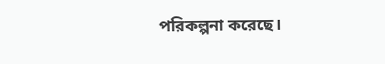পরিকল্পনা করেছে।